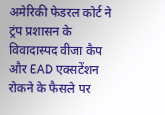अमेरिकी फेडरल कोर्ट ने ट्रंप प्रशासन के विवादास्पद वीजा कैप और EAD एक्सटेंशन रोकने के फैसले पर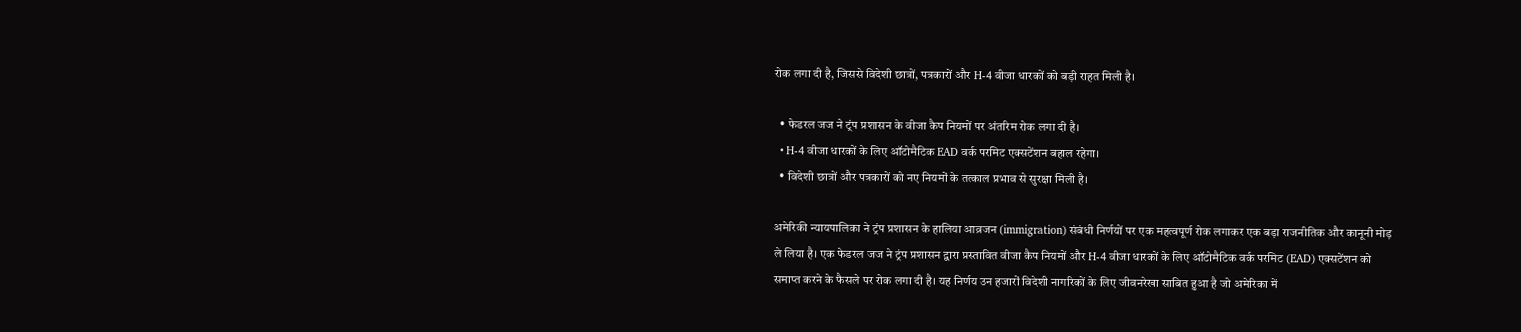रोक लगा दी है, जिससे विदेशी छात्रों, पत्रकारों और H-4 वीजा धारकों को बड़ी राहत मिली है।

  • फेडरल जज ने ट्रंप प्रशासन के वीजा कैप नियमों पर अंतरिम रोक लगा दी है।
  • H-4 वीजा धारकों के लिए ऑटोमैटिक EAD वर्क परमिट एक्सटेंशन बहाल रहेगा।
  • विदेशी छात्रों और पत्रकारों को नए नियमों के तत्काल प्रभाव से सुरक्षा मिली है।

अमेरिकी न्यायपालिका ने ट्रंप प्रशासन के हालिया आव्रजन (immigration) संबंधी निर्णयों पर एक महत्वपूर्ण रोक लगाकर एक बड़ा राजनीतिक और कानूनी मोड़ ले लिया है। एक फेडरल जज ने ट्रंप प्रशासन द्वारा प्रस्तावित वीजा कैप नियमों और H-4 वीजा धारकों के लिए ऑटोमैटिक वर्क परमिट (EAD) एक्सटेंशन को समाप्त करने के फैसले पर रोक लगा दी है। यह निर्णय उन हजारों विदेशी नागरिकों के लिए जीवनरेखा साबित हुआ है जो अमेरिका में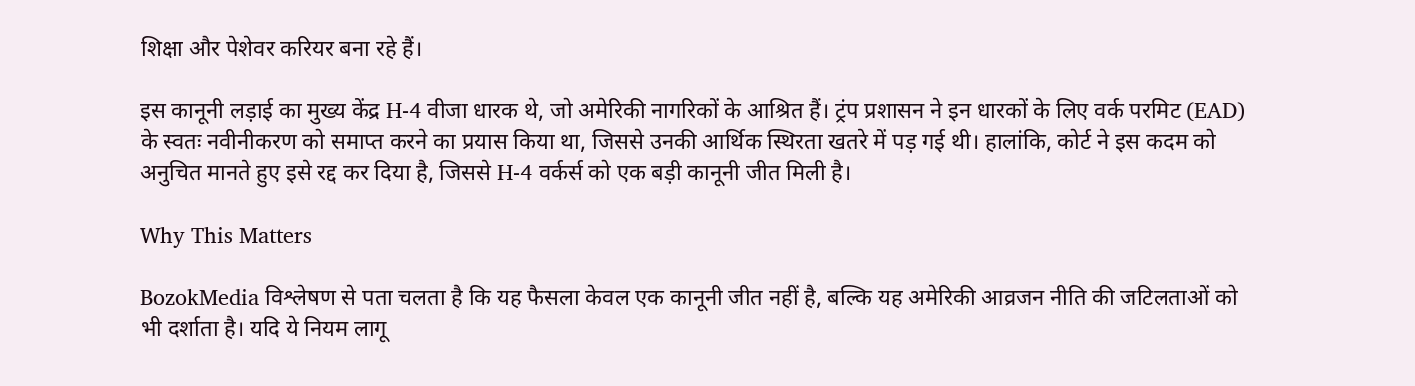शिक्षा और पेशेवर करियर बना रहे हैं।

इस कानूनी लड़ाई का मुख्य केंद्र H-4 वीजा धारक थे, जो अमेरिकी नागरिकों के आश्रित हैं। ट्रंप प्रशासन ने इन धारकों के लिए वर्क परमिट (EAD) के स्वतः नवीनीकरण को समाप्त करने का प्रयास किया था, जिससे उनकी आर्थिक स्थिरता खतरे में पड़ गई थी। हालांकि, कोर्ट ने इस कदम को अनुचित मानते हुए इसे रद्द कर दिया है, जिससे H-4 वर्कर्स को एक बड़ी कानूनी जीत मिली है।

Why This Matters

BozokMedia विश्लेषण से पता चलता है कि यह फैसला केवल एक कानूनी जीत नहीं है, बल्कि यह अमेरिकी आव्रजन नीति की जटिलताओं को भी दर्शाता है। यदि ये नियम लागू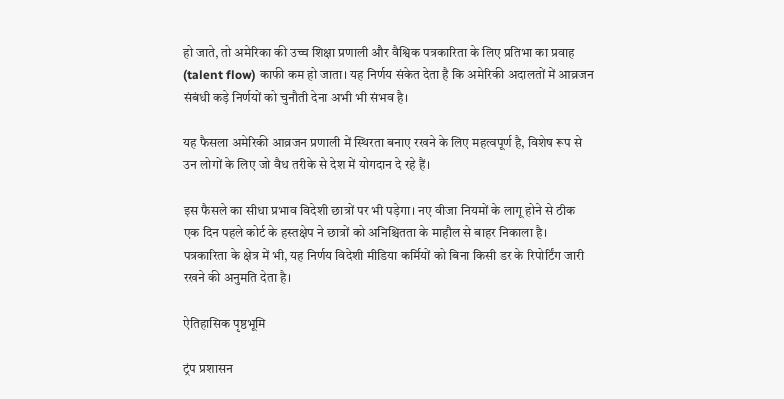हो जाते, तो अमेरिका की उच्च शिक्षा प्रणाली और वैश्विक पत्रकारिता के लिए प्रतिभा का प्रवाह (talent flow) काफी कम हो जाता। यह निर्णय संकेत देता है कि अमेरिकी अदालतों में आव्रजन संबंधी कड़े निर्णयों को चुनौती देना अभी भी संभव है।

यह फैसला अमेरिकी आव्रजन प्रणाली में स्थिरता बनाए रखने के लिए महत्वपूर्ण है, विशेष रूप से उन लोगों के लिए जो वैध तरीके से देश में योगदान दे रहे हैं।

इस फैसले का सीधा प्रभाव विदेशी छात्रों पर भी पड़ेगा। नए वीजा नियमों के लागू होने से ठीक एक दिन पहले कोर्ट के हस्तक्षेप ने छात्रों को अनिश्चितता के माहौल से बाहर निकाला है। पत्रकारिता के क्षेत्र में भी, यह निर्णय विदेशी मीडिया कर्मियों को बिना किसी डर के रिपोर्टिंग जारी रखने की अनुमति देता है।

ऐतिहासिक पृष्ठभूमि

ट्रंप प्रशासन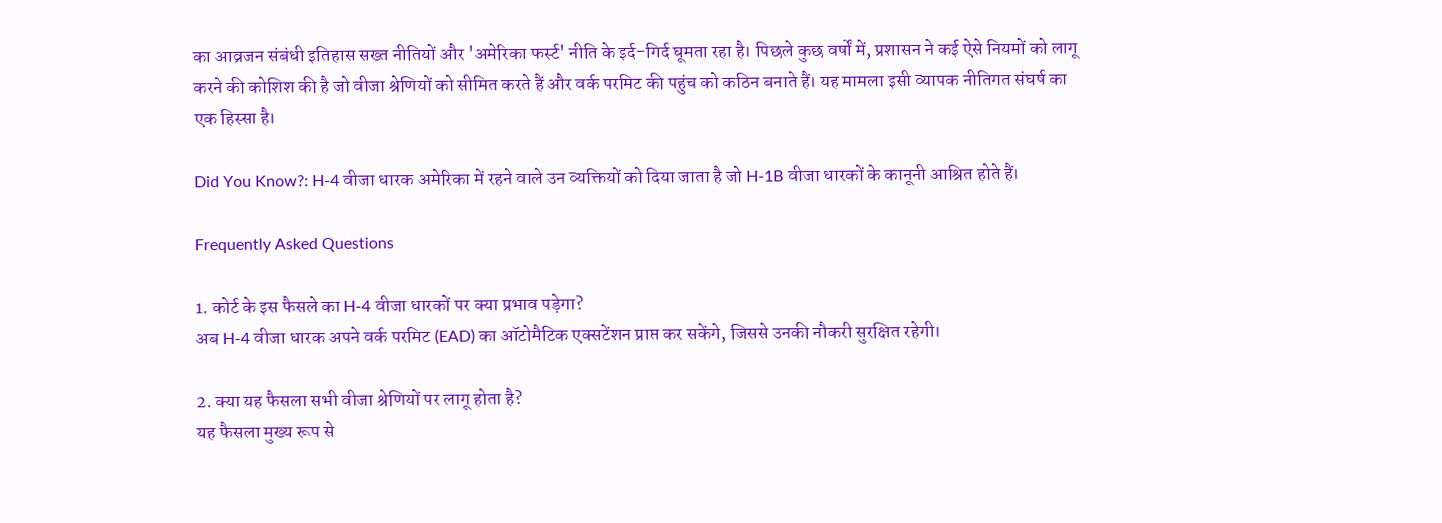का आव्रजन संबंधी इतिहास सख्त नीतियों और 'अमेरिका फर्स्ट' नीति के इर्द-गिर्द घूमता रहा है। पिछले कुछ वर्षों में, प्रशासन ने कई ऐसे नियमों को लागू करने की कोशिश की है जो वीजा श्रेणियों को सीमित करते हैं और वर्क परमिट की पहुंच को कठिन बनाते हैं। यह मामला इसी व्यापक नीतिगत संघर्ष का एक हिस्सा है।

Did You Know?: H-4 वीजा धारक अमेरिका में रहने वाले उन व्यक्तियों को दिया जाता है जो H-1B वीजा धारकों के कानूनी आश्रित होते हैं।

Frequently Asked Questions

1. कोर्ट के इस फैसले का H-4 वीजा धारकों पर क्या प्रभाव पड़ेगा?
अब H-4 वीजा धारक अपने वर्क परमिट (EAD) का ऑटोमैटिक एक्सटेंशन प्राप्त कर सकेंगे, जिससे उनकी नौकरी सुरक्षित रहेगी।

2. क्या यह फैसला सभी वीजा श्रेणियों पर लागू होता है?
यह फैसला मुख्य रूप से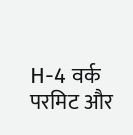H-4 वर्क परमिट और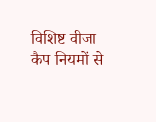विशिष्ट वीजा कैप नियमों से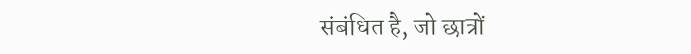संबंधित है, जो छात्रों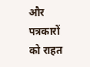और पत्रकारों को राहत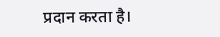प्रदान करता है।